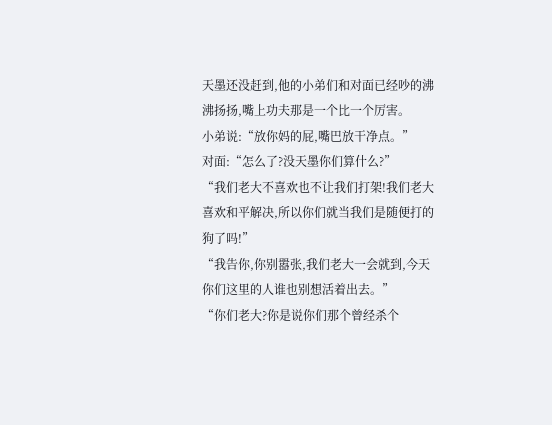天墨还没赶到,他的小弟们和对面已经吵的沸沸扬扬,嘴上功夫那是一个比一个厉害。
小弟说:“放你妈的屁,嘴巴放干净点。”
对面:“怎么了?没天墨你们算什么?”
“我们老大不喜欢也不让我们打架!我们老大喜欢和平解决,所以你们就当我们是随便打的狗了吗!”
“我告你,你别嚣张,我们老大一会就到,今天你们这里的人谁也别想活着出去。”
“你们老大?你是说你们那个曾经杀个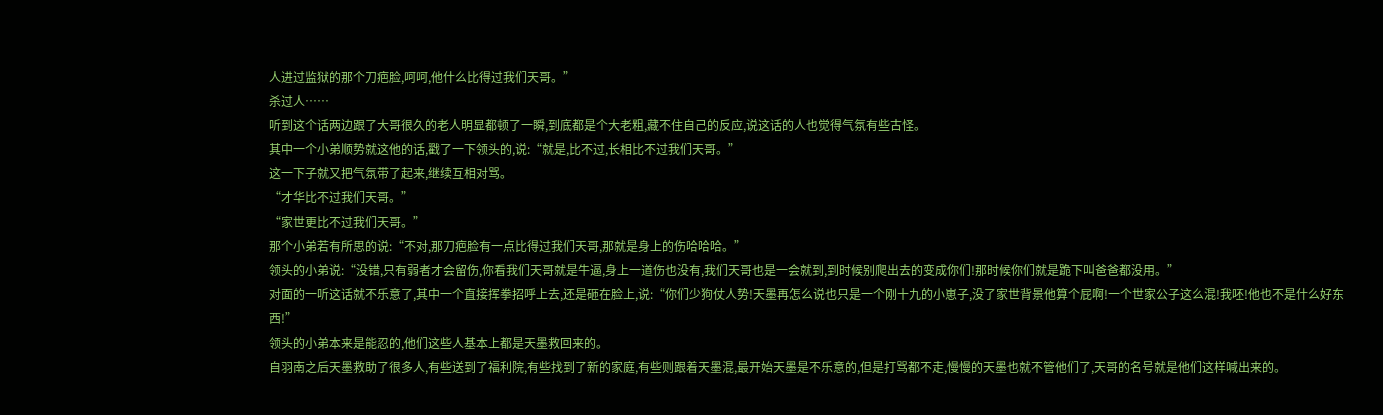人进过监狱的那个刀疤脸,呵呵,他什么比得过我们天哥。”
杀过人……
听到这个话两边跟了大哥很久的老人明显都顿了一瞬,到底都是个大老粗,藏不住自己的反应,说这话的人也觉得气氛有些古怪。
其中一个小弟顺势就这他的话,戳了一下领头的,说:“就是,比不过,长相比不过我们天哥。”
这一下子就又把气氛带了起来,继续互相对骂。
“才华比不过我们天哥。”
“家世更比不过我们天哥。”
那个小弟若有所思的说:“不对,那刀疤脸有一点比得过我们天哥,那就是身上的伤哈哈哈。”
领头的小弟说:“没错,只有弱者才会留伤,你看我们天哥就是牛逼,身上一道伤也没有,我们天哥也是一会就到,到时候别爬出去的变成你们!那时候你们就是跪下叫爸爸都没用。”
对面的一听这话就不乐意了,其中一个直接挥拳招呼上去,还是砸在脸上,说:“你们少狗仗人势!天墨再怎么说也只是一个刚十九的小崽子,没了家世背景他算个屁啊!一个世家公子这么混!我呸!他也不是什么好东西!”
领头的小弟本来是能忍的,他们这些人基本上都是天墨救回来的。
自羽南之后天墨救助了很多人,有些送到了福利院,有些找到了新的家庭,有些则跟着天墨混,最开始天墨是不乐意的,但是打骂都不走,慢慢的天墨也就不管他们了,天哥的名号就是他们这样喊出来的。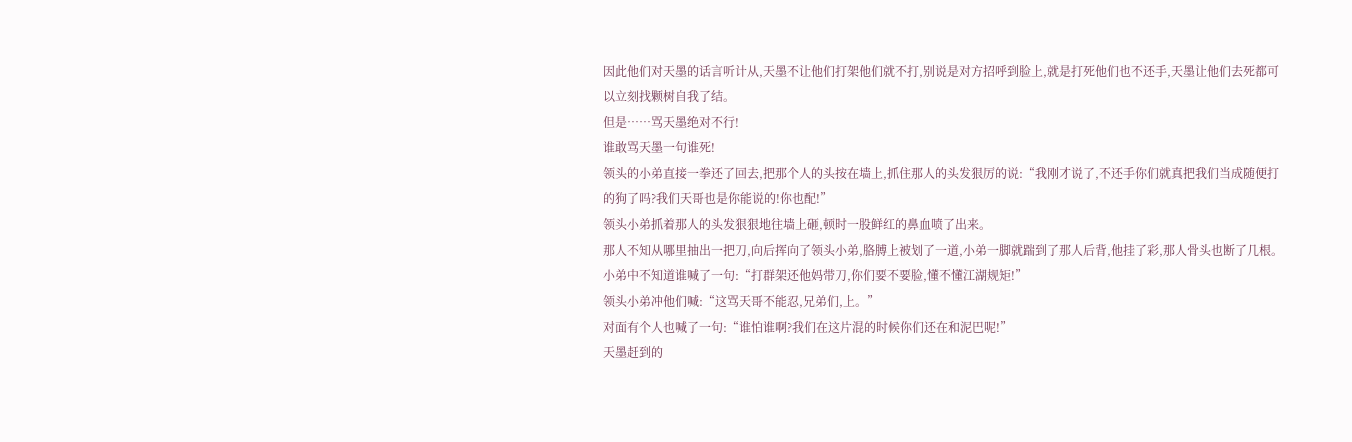因此他们对天墨的话言听计从,天墨不让他们打架他们就不打,别说是对方招呼到脸上,就是打死他们也不还手,天墨让他们去死都可以立刻找颗树自我了结。
但是……骂天墨绝对不行!
谁敢骂天墨一句谁死!
领头的小弟直接一拳还了回去,把那个人的头按在墙上,抓住那人的头发狠厉的说:“我刚才说了,不还手你们就真把我们当成随便打的狗了吗?我们天哥也是你能说的!你也配!”
领头小弟抓着那人的头发狠狠地往墙上砸,顿时一股鲜红的鼻血喷了出来。
那人不知从哪里抽出一把刀,向后挥向了领头小弟,胳膊上被划了一道,小弟一脚就踹到了那人后背,他挂了彩,那人骨头也断了几根。
小弟中不知道谁喊了一句:“打群架还他妈带刀,你们要不要脸,懂不懂江湖规矩!”
领头小弟冲他们喊:“这骂天哥不能忍,兄弟们,上。”
对面有个人也喊了一句:“谁怕谁啊?我们在这片混的时候你们还在和泥巴呢!”
天墨赶到的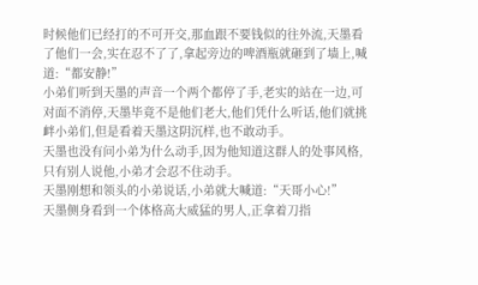时候他们已经打的不可开交,那血跟不要钱似的往外流,天墨看了他们一会,实在忍不了了,拿起旁边的啤酒瓶就砸到了墙上,喊道:“都安静!”
小弟们听到天墨的声音一个两个都停了手,老实的站在一边,可对面不消停,天墨毕竟不是他们老大,他们凭什么听话,他们就挑衅小弟们,但是看着天墨这阴沉样,也不敢动手。
天墨也没有问小弟为什么动手,因为他知道这群人的处事风格,只有别人说他,小弟才会忍不住动手。
天墨刚想和领头的小弟说话,小弟就大喊道:“天哥小心!”
天墨侧身看到一个体格高大威猛的男人,正拿着刀指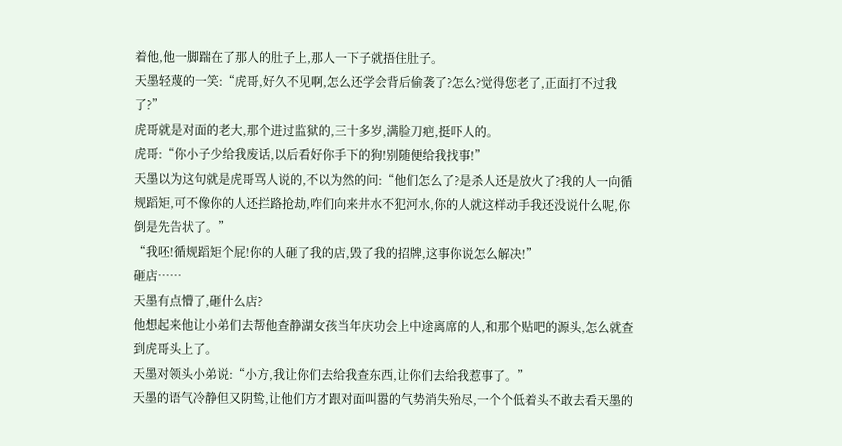着他,他一脚踹在了那人的肚子上,那人一下子就捂住肚子。
天墨轻蔑的一笑:“虎哥,好久不见啊,怎么还学会背后偷袭了?怎么?觉得您老了,正面打不过我了?”
虎哥就是对面的老大,那个进过监狱的,三十多岁,满脸刀疤,挺吓人的。
虎哥:“你小子少给我废话,以后看好你手下的狗!别随便给我找事!”
天墨以为这句就是虎哥骂人说的,不以为然的问:“他们怎么了?是杀人还是放火了?我的人一向循规蹈矩,可不像你的人还拦路抢劫,咋们向来井水不犯河水,你的人就这样动手我还没说什么呢,你倒是先告状了。”
“我呸!循规蹈矩个屁!你的人砸了我的店,毁了我的招牌,这事你说怎么解决!”
砸店……
天墨有点懵了,砸什么店?
他想起来他让小弟们去帮他查静湖女孩当年庆功会上中途离席的人,和那个贴吧的源头,怎么就查到虎哥头上了。
天墨对领头小弟说:“小方,我让你们去给我查东西,让你们去给我惹事了。”
天墨的语气冷静但又阴鸷,让他们方才跟对面叫嚣的气势消失殆尽,一个个低着头不敢去看天墨的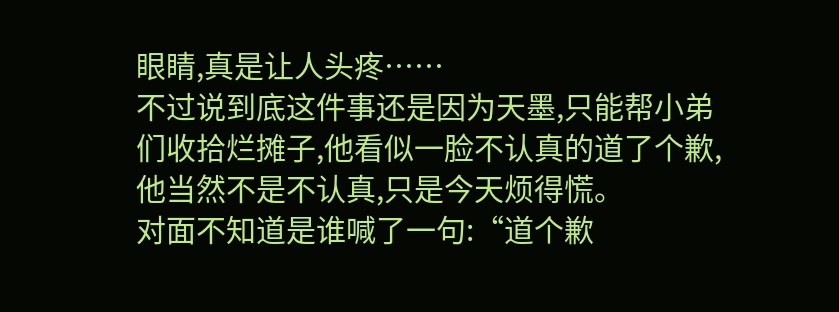眼睛,真是让人头疼……
不过说到底这件事还是因为天墨,只能帮小弟们收拾烂摊子,他看似一脸不认真的道了个歉,他当然不是不认真,只是今天烦得慌。
对面不知道是谁喊了一句:“道个歉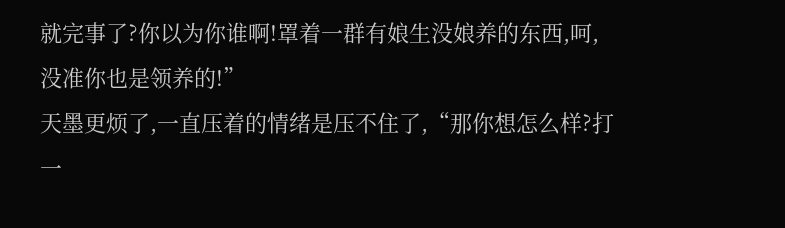就完事了?你以为你谁啊!罩着一群有娘生没娘养的东西,呵,没准你也是领养的!”
天墨更烦了,一直压着的情绪是压不住了,“那你想怎么样?打一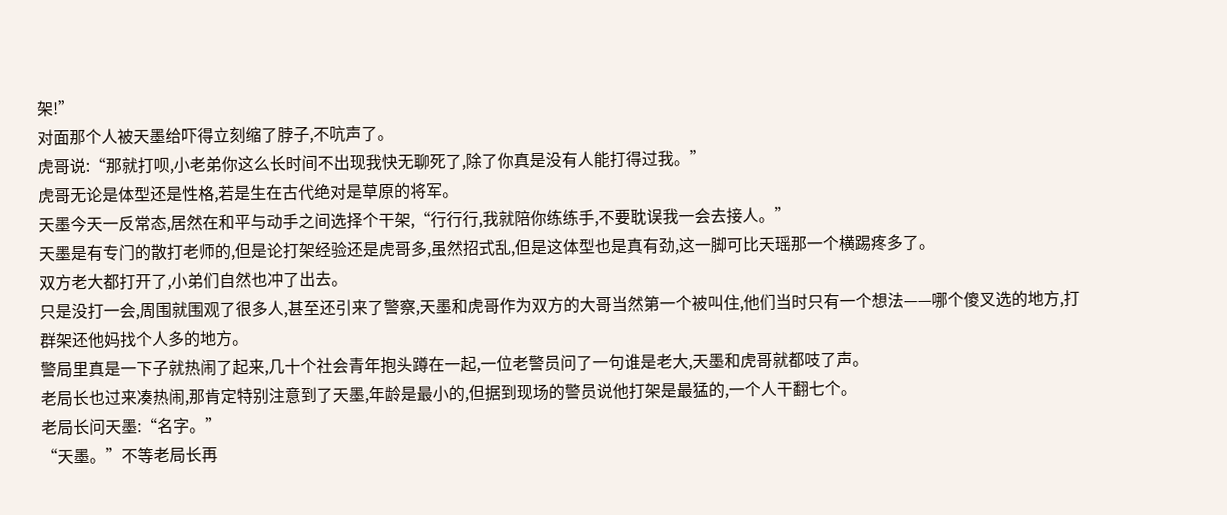架!”
对面那个人被天墨给吓得立刻缩了脖子,不吭声了。
虎哥说:“那就打呗,小老弟你这么长时间不出现我快无聊死了,除了你真是没有人能打得过我。”
虎哥无论是体型还是性格,若是生在古代绝对是草原的将军。
天墨今天一反常态,居然在和平与动手之间选择个干架,“行行行,我就陪你练练手,不要耽误我一会去接人。”
天墨是有专门的散打老师的,但是论打架经验还是虎哥多,虽然招式乱,但是这体型也是真有劲,这一脚可比天瑶那一个横踢疼多了。
双方老大都打开了,小弟们自然也冲了出去。
只是没打一会,周围就围观了很多人,甚至还引来了警察,天墨和虎哥作为双方的大哥当然第一个被叫住,他们当时只有一个想法——哪个傻叉选的地方,打群架还他妈找个人多的地方。
警局里真是一下子就热闹了起来,几十个社会青年抱头蹲在一起,一位老警员问了一句谁是老大,天墨和虎哥就都吱了声。
老局长也过来凑热闹,那肯定特别注意到了天墨,年龄是最小的,但据到现场的警员说他打架是最猛的,一个人干翻七个。
老局长问天墨:“名字。”
“天墨。”不等老局长再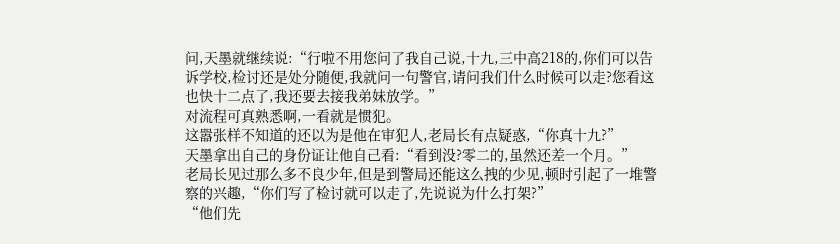问,天墨就继续说:“行啦不用您问了我自己说,十九,三中高218的,你们可以告诉学校,检讨还是处分随便,我就问一句警官,请问我们什么时候可以走?您看这也快十二点了,我还要去接我弟妹放学。”
对流程可真熟悉啊,一看就是惯犯。
这嚣张样不知道的还以为是他在审犯人,老局长有点疑惑,“你真十九?”
天墨拿出自己的身份证让他自己看:“看到没?零二的,虽然还差一个月。”
老局长见过那么多不良少年,但是到警局还能这么拽的少见,顿时引起了一堆警察的兴趣,“你们写了检讨就可以走了,先说说为什么打架?”
“他们先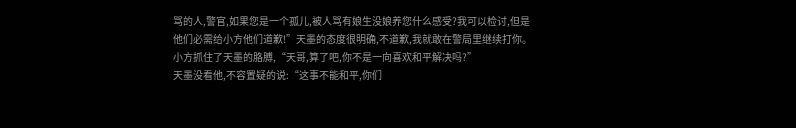骂的人,警官,如果您是一个孤儿,被人骂有娘生没娘养您什么感受?我可以检讨,但是他们必需给小方他们道歉!”天墨的态度很明确,不道歉,我就敢在警局里继续打你。
小方抓住了天墨的胳膊,“天哥,算了吧,你不是一向喜欢和平解决吗?”
天墨没看他,不容置疑的说:“这事不能和平,你们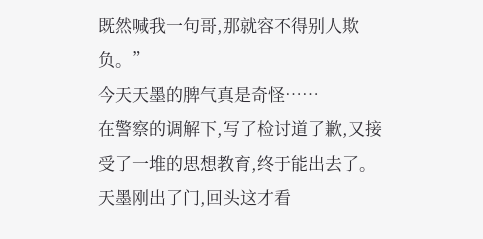既然喊我一句哥,那就容不得别人欺负。”
今天天墨的脾气真是奇怪……
在警察的调解下,写了检讨道了歉,又接受了一堆的思想教育,终于能出去了。
天墨刚出了门,回头这才看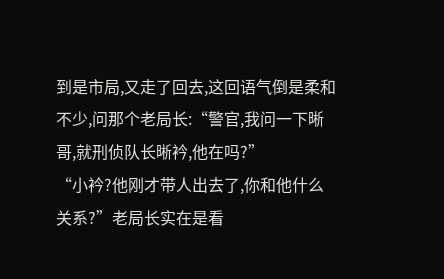到是市局,又走了回去,这回语气倒是柔和不少,问那个老局长:“警官,我问一下晰哥,就刑侦队长晰衿,他在吗?”
“小衿?他刚才带人出去了,你和他什么关系?”老局长实在是看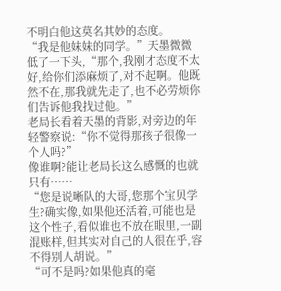不明白他这莫名其妙的态度。
“我是他妹妹的同学。”天墨微微低了一下头,“那个,我刚才态度不太好,给你们添麻烦了,对不起啊。他既然不在,那我就先走了,也不必劳烦你们告诉他我找过他。”
老局长看着天墨的背影,对旁边的年轻警察说:“你不觉得那孩子很像一个人吗?”
像谁啊?能让老局长这么感慨的也就只有……
“您是说晰队的大哥,您那个宝贝学生?确实像,如果他还活着,可能也是这个性子,看似谁也不放在眼里,一副混账样,但其实对自己的人很在乎,容不得别人胡说。”
“可不是吗?如果他真的毫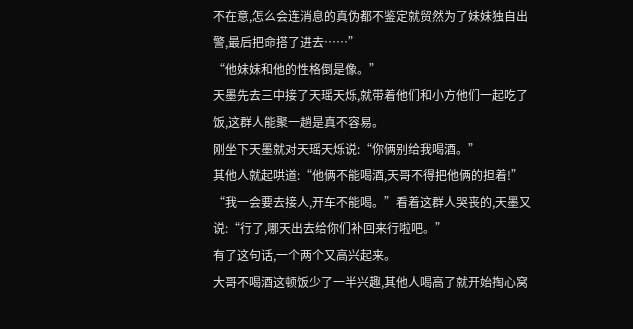不在意,怎么会连消息的真伪都不鉴定就贸然为了妹妹独自出警,最后把命搭了进去……”
“他妹妹和他的性格倒是像。”
天墨先去三中接了天瑶天烁,就带着他们和小方他们一起吃了饭,这群人能聚一趟是真不容易。
刚坐下天墨就对天瑶天烁说:“你俩别给我喝酒。”
其他人就起哄道:“他俩不能喝酒,天哥不得把他俩的担着!”
“我一会要去接人,开车不能喝。”看着这群人哭丧的,天墨又说:“行了,哪天出去给你们补回来行啦吧。”
有了这句话,一个两个又高兴起来。
大哥不喝酒这顿饭少了一半兴趣,其他人喝高了就开始掏心窝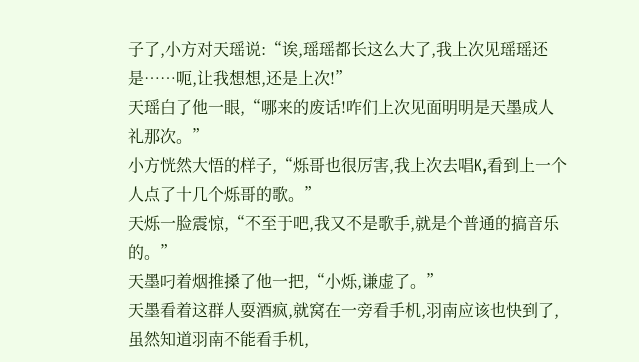子了,小方对天瑶说:“诶,瑶瑶都长这么大了,我上次见瑶瑶还是……呃,让我想想,还是上次!”
天瑶白了他一眼,“哪来的废话!咋们上次见面明明是天墨成人礼那次。”
小方恍然大悟的样子,“烁哥也很厉害,我上次去唱K,看到上一个人点了十几个烁哥的歌。”
天烁一脸震惊,“不至于吧,我又不是歌手,就是个普通的搞音乐的。”
天墨叼着烟推搡了他一把,“小烁,谦虚了。”
天墨看着这群人耍酒疯,就窝在一旁看手机,羽南应该也快到了,虽然知道羽南不能看手机,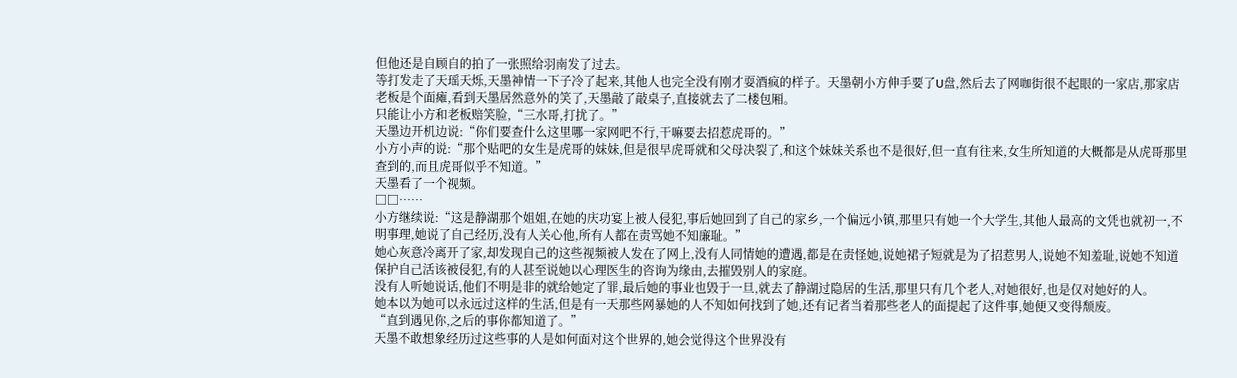但他还是自顾自的拍了一张照给羽南发了过去。
等打发走了天瑶天烁,天墨神情一下子冷了起来,其他人也完全没有刚才耍酒疯的样子。天墨朝小方伸手要了U盘,然后去了网咖街很不起眼的一家店,那家店老板是个面瘫,看到天墨居然意外的笑了,天墨敲了敲桌子,直接就去了二楼包厢。
只能让小方和老板赔笑脸,“三水哥,打扰了。”
天墨边开机边说:“你们要查什么这里哪一家网吧不行,干嘛要去招惹虎哥的。”
小方小声的说:“那个贴吧的女生是虎哥的妹妹,但是很早虎哥就和父母决裂了,和这个妹妹关系也不是很好,但一直有往来,女生所知道的大概都是从虎哥那里查到的,而且虎哥似乎不知道。”
天墨看了一个视频。
□□……
小方继续说:“这是静湖那个姐姐,在她的庆功宴上被人侵犯,事后她回到了自己的家乡,一个偏远小镇,那里只有她一个大学生,其他人最高的文凭也就初一,不明事理,她说了自己经历,没有人关心他,所有人都在责骂她不知廉耻。”
她心灰意冷离开了家,却发现自己的这些视频被人发在了网上,没有人同情她的遭遇,都是在责怪她,说她裙子短就是为了招惹男人,说她不知羞耻,说她不知道保护自己活该被侵犯,有的人甚至说她以心理医生的咨询为缘由,去摧毁别人的家庭。
没有人听她说话,他们不明是非的就给她定了罪,最后她的事业也毁于一旦,就去了静湖过隐居的生活,那里只有几个老人,对她很好,也是仅对她好的人。
她本以为她可以永远过这样的生活,但是有一天那些网暴她的人不知如何找到了她,还有记者当着那些老人的面提起了这件事,她便又变得颓废。
“直到遇见你,之后的事你都知道了。”
天墨不敢想象经历过这些事的人是如何面对这个世界的,她会觉得这个世界没有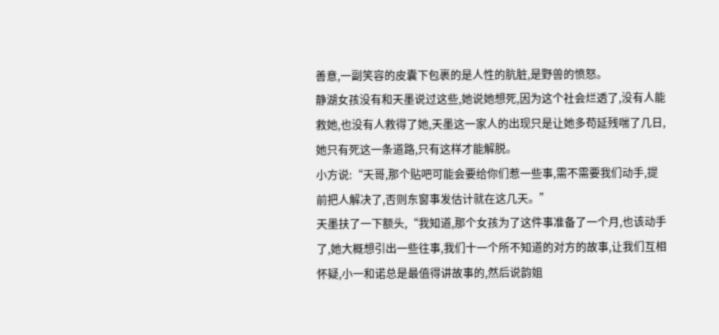善意,一副笑容的皮囊下包裹的是人性的肮脏,是野兽的愤怒。
静湖女孩没有和天墨说过这些,她说她想死,因为这个社会烂透了,没有人能救她,也没有人救得了她,天墨这一家人的出现只是让她多苟延残喘了几日,她只有死这一条道路,只有这样才能解脱。
小方说:“天哥,那个贴吧可能会要给你们惹一些事,需不需要我们动手,提前把人解决了,否则东窗事发估计就在这几天。”
天墨扶了一下额头,“我知道,那个女孩为了这件事准备了一个月,也该动手了,她大概想引出一些往事,我们十一个所不知道的对方的故事,让我们互相怀疑,小一和诺总是最值得讲故事的,然后说韵姐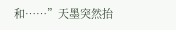和……”天墨突然抬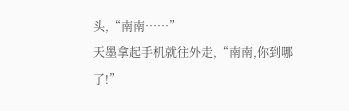头,“南南……”
天墨拿起手机就往外走,“南南,你到哪了!”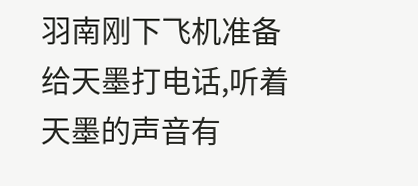羽南刚下飞机准备给天墨打电话,听着天墨的声音有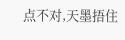点不对,天墨捂住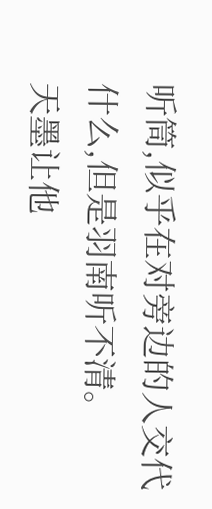听筒,似乎在对旁边的人交代什么,但是羽南听不清。
天墨让他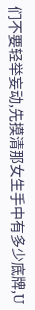们不要轻举妄动,先摸清那女生手中有多少底牌,U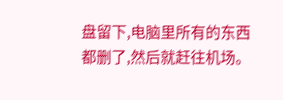盘留下,电脑里所有的东西都删了,然后就赶往机场。